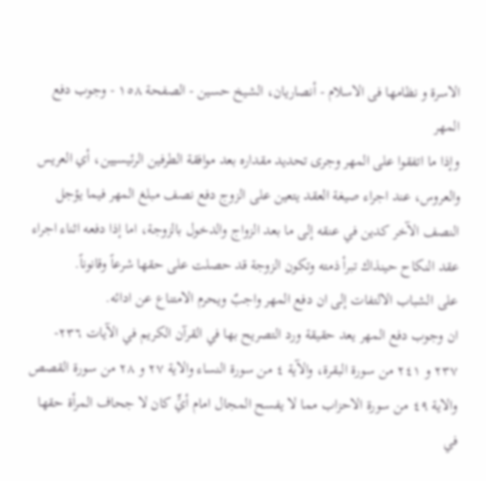الاسرة و نظامها فى الاسلام - أنصاريان، الشيخ حسين - الصفحة ١٥٨ - وجوب دفع المهر
وإذا ما اتفقوا على المهر وجرى تحديد مقداره بعد موافقة الطرفين الرئيسيين، أي العريس والعروس، عند اجراء صيغة العقد يتعين على الزوج دفع نصف مبلغ المهر فيما يؤجل النصف الآخر كدين في عنقه إلى ما بعد الزواج والدخول بالزوجة، اما إذا دفعه اثناء اجراء عقد النكاح حينذاك تبرأ ذمته وتكون الزوجة قد حصلت على حقها شرعاً وقانوناً.
على الشباب الالتفات إلى ان دفع المهر واجبٌ ويحرم الامتناع عن ادائه.
ان وجوب دفع المهر يعد حقيقة ورد التصريح بها في القرآن الكريم في الآيات ٢٣٦- ٢٣٧ و ٢٤١ من سورة البقرة، والآية ٤ من سورة النساء والاية ٢٧ و ٢٨ من سورة القصص والاية ٤٩ من سورة الاحزاب مما لا يفسح المجال امام أيٍّ كان لا جحاف المرأة حقها في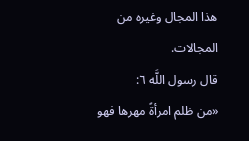هذا المجال وغيره من المجالات.
قال رسول اللَّه ٦:
«من ظلم امرأةً مهرها فهو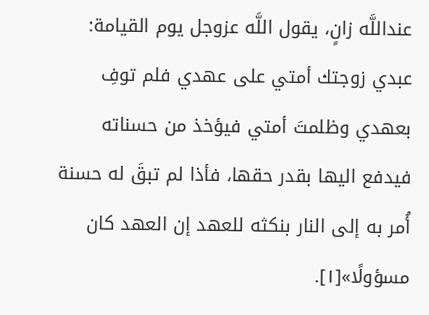عنداللَّه زانٍ، يقول اللَّه عزوجل يوم القيامة: عبدي زوجتك أمتي على عهدي فلم توفِ بعهدي وظلمتَ أمتي فيؤخذ من حسناته فيدفع اليها بقدر حقها، فأذا لم تبقَ له حسنة أُمر به إلى النار بنكثه للعهد إن العهد كان مسؤولًا»[١].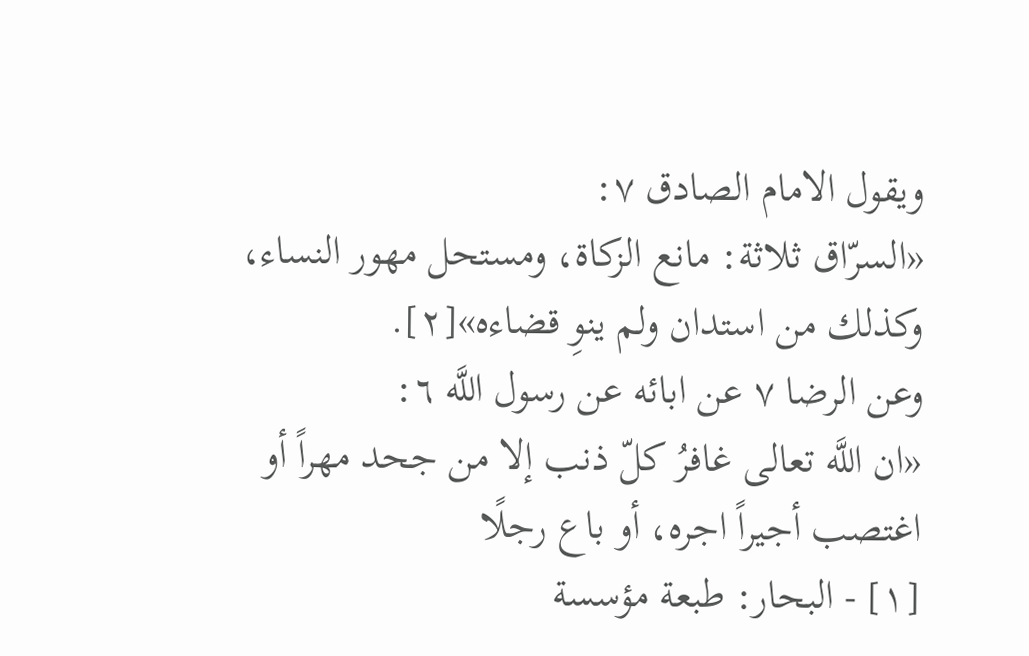ويقول الامام الصادق ٧:
«السرّاق ثلاثة: مانع الزكاة، ومستحل مهور النساء، وكذلك من استدان ولم ينوِ قضاءه»[٢].
وعن الرضا ٧ عن ابائه عن رسول اللَّه ٦:
«ان اللَّه تعالى غافرُ كلّ ذنب إلا من جحد مهراً أو اغتصب أجيراً اجره، أو باع رجلًا
[١] - البحار: طبعة مؤسسة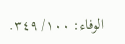الوفاء: ١٠٠/ ٣٤٩.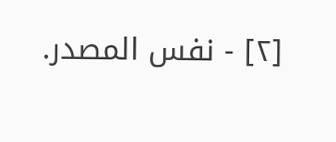[٢] - نفس المصدر.